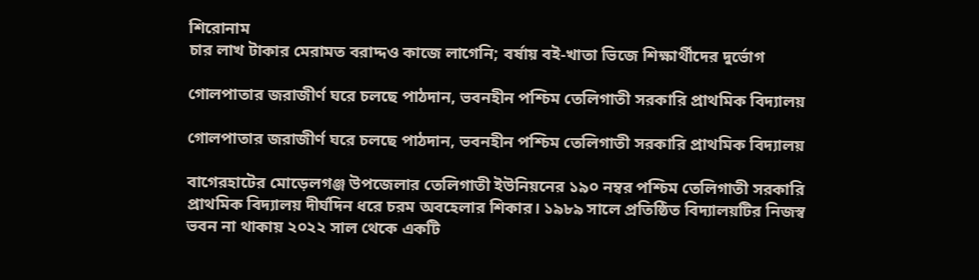শিরোনাম
চার লাখ টাকার মেরামত বরাদ্দও কাজে লাগেনি; বর্ষায় বই-খাতা ভিজে শিক্ষার্থীদের দুর্ভোগ

গোলপাতার জরাজীর্ণ ঘরে চলছে পাঠদান, ভবনহীন পশ্চিম তেলিগাতী সরকারি প্রাথমিক বিদ্যালয়

গোলপাতার জরাজীর্ণ ঘরে চলছে পাঠদান, ভবনহীন পশ্চিম তেলিগাতী সরকারি প্রাথমিক বিদ্যালয়

বাগেরহাটের মোড়েলগঞ্জ উপজেলার তেলিগাতী ইউনিয়নের ১৯০ নম্বর পশ্চিম তেলিগাতী সরকারি প্রাথমিক বিদ্যালয় দীর্ঘদিন ধরে চরম অবহেলার শিকার। ১৯৮৯ সালে প্রতিষ্ঠিত বিদ্যালয়টির নিজস্ব ভবন না থাকায় ২০২২ সাল থেকে একটি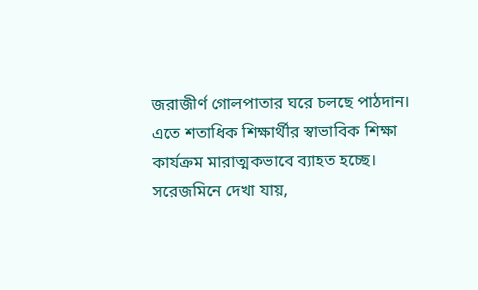জরাজীর্ণ গোলপাতার ঘরে চলছে পাঠদান। এতে শতাধিক শিক্ষার্থীর স্বাভাবিক শিক্ষা কার্যক্রম মারাত্মকভাবে ব্যাহত হচ্ছে।
সরেজমিনে দেখা যায়,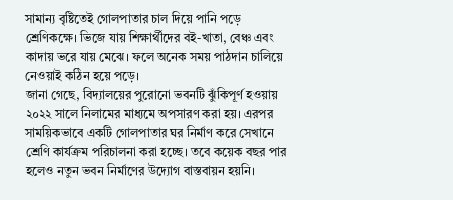সামান্য বৃষ্টিতেই গোলপাতার চাল দিয়ে পানি পড়ে শ্রেণিকক্ষে। ভিজে যায় শিক্ষার্থীদের বই-খাতা, বেঞ্চ এবং কাদায় ভরে যায় মেঝে। ফলে অনেক সময় পাঠদান চালিয়ে নেওয়াই কঠিন হয়ে পড়ে।
জানা গেছে, বিদ্যালয়ের পুরোনো ভবনটি ঝুঁকিপূর্ণ হওয়ায় ২০২২ সালে নিলামের মাধ্যমে অপসারণ করা হয়। এরপর সাময়িকভাবে একটি গোলপাতার ঘর নির্মাণ করে সেখানে শ্রেণি কার্যক্রম পরিচালনা করা হচ্ছে। তবে কয়েক বছর পার হলেও নতুন ভবন নির্মাণের উদ্যোগ বাস্তবায়ন হয়নি।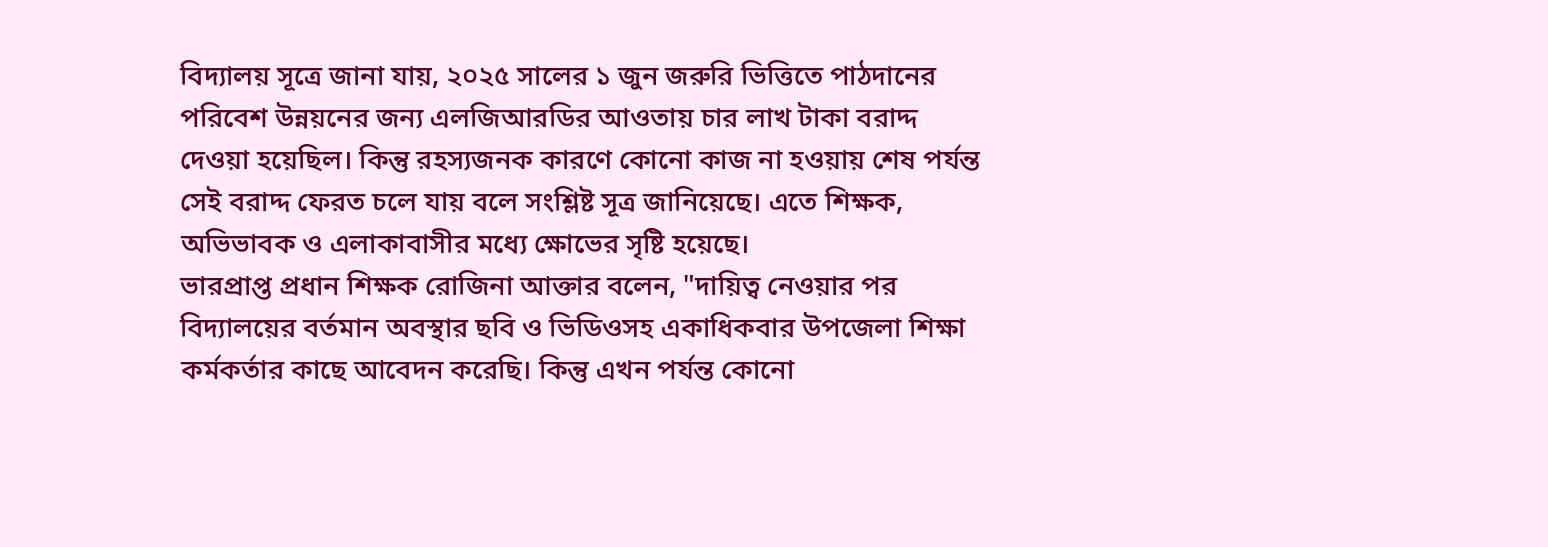বিদ্যালয় সূত্রে জানা যায়, ২০২৫ সালের ১ জুন জরুরি ভিত্তিতে পাঠদানের পরিবেশ উন্নয়নের জন্য এলজিআরডির আওতায় চার লাখ টাকা বরাদ্দ দেওয়া হয়েছিল। কিন্তু রহস্যজনক কারণে কোনো কাজ না হওয়ায় শেষ পর্যন্ত সেই বরাদ্দ ফেরত চলে যায় বলে সংশ্লিষ্ট সূত্র জানিয়েছে। এতে শিক্ষক, অভিভাবক ও এলাকাবাসীর মধ্যে ক্ষোভের সৃষ্টি হয়েছে।
ভারপ্রাপ্ত প্রধান শিক্ষক রোজিনা আক্তার বলেন, "দায়িত্ব নেওয়ার পর বিদ্যালয়ের বর্তমান অবস্থার ছবি ও ভিডিওসহ একাধিকবার উপজেলা শিক্ষা কর্মকর্তার কাছে আবেদন করেছি। কিন্তু এখন পর্যন্ত কোনো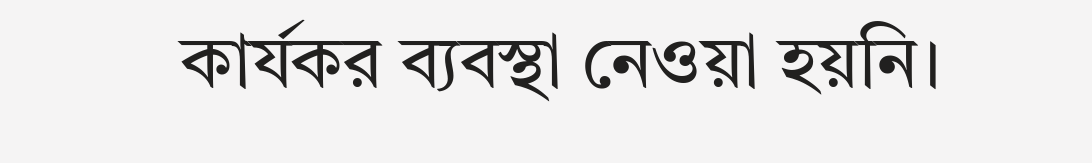কার্যকর ব্যবস্থা নেওয়া হয়নি।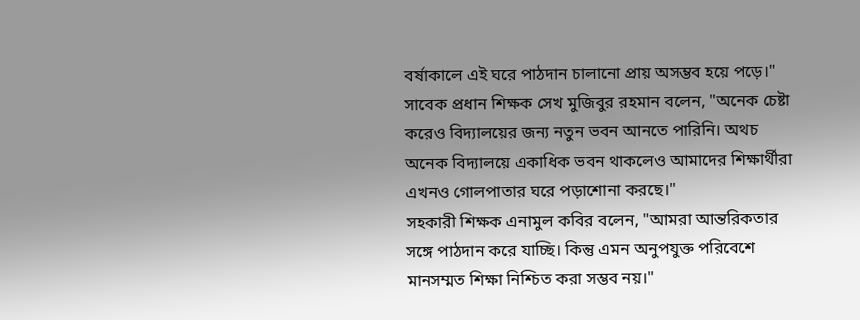বর্ষাকালে এই ঘরে পাঠদান চালানো প্রায় অসম্ভব হয়ে পড়ে।"
সাবেক প্রধান শিক্ষক সেখ মুজিবুর রহমান বলেন, "অনেক চেষ্টা করেও বিদ্যালয়ের জন্য নতুন ভবন আনতে পারিনি। অথচ অনেক বিদ্যালয়ে একাধিক ভবন থাকলেও আমাদের শিক্ষার্থীরা এখনও গোলপাতার ঘরে পড়াশোনা করছে।"
সহকারী শিক্ষক এনামুল কবির বলেন, "আমরা আন্তরিকতার সঙ্গে পাঠদান করে যাচ্ছি। কিন্তু এমন অনুপযুক্ত পরিবেশে মানসম্মত শিক্ষা নিশ্চিত করা সম্ভব নয়।"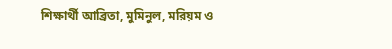শিক্ষার্থী আব্রিতা, মুমিনুল, মরিয়ম ও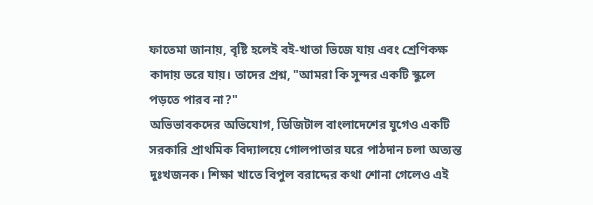ফাতেমা জানায়, বৃষ্টি হলেই বই-খাতা ভিজে যায় এবং শ্রেণিকক্ষ কাদায় ভরে যায়। তাদের প্রশ্ন, "আমরা কি সুন্দর একটি স্কুলে পড়তে পারব না?"
অভিভাবকদের অভিযোগ, ডিজিটাল বাংলাদেশের যুগেও একটি সরকারি প্রাথমিক বিদ্যালয়ে গোলপাতার ঘরে পাঠদান চলা অত্যন্ত দুঃখজনক। শিক্ষা খাতে বিপুল বরাদ্দের কথা শোনা গেলেও এই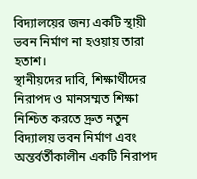বিদ্যালয়ের জন্য একটি স্থায়ী ভবন নির্মাণ না হওয়ায় তারা হতাশ।
স্থানীয়দের দাবি, শিক্ষার্থীদের নিরাপদ ও মানসম্মত শিক্ষা নিশ্চিত করতে দ্রুত নতুন বিদ্যালয় ভবন নির্মাণ এবং অন্তর্বর্তীকালীন একটি নিরাপদ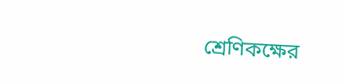শ্রেণিকক্ষের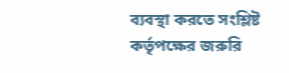ব্যবস্থা করতে সংশ্লিষ্ট কর্তৃপক্ষের জরুরি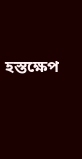হস্তক্ষেপ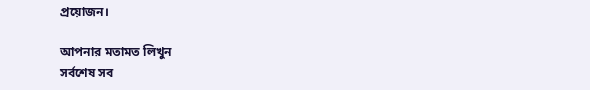প্রয়োজন।

আপনার মতামত লিখুন
সর্বশেষ সব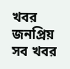খবর
জনপ্রিয় সব খবর